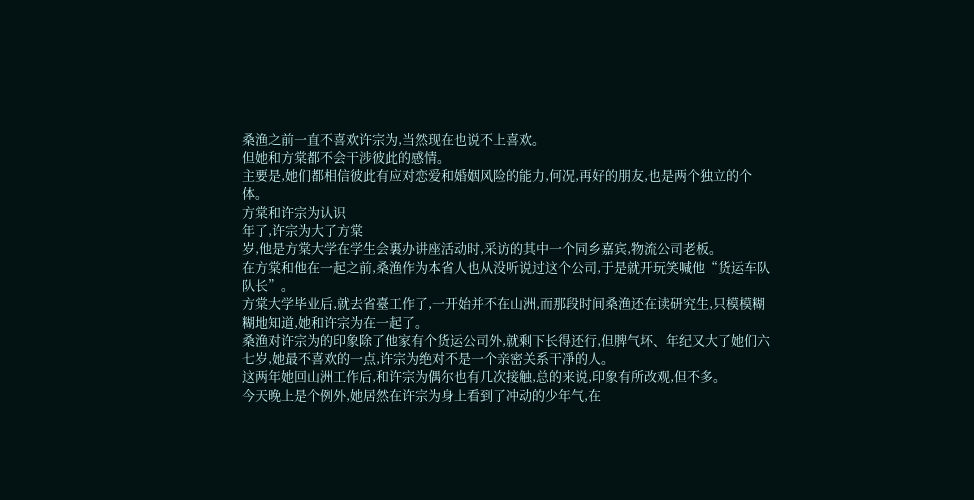桑渔之前一直不喜欢许宗为,当然现在也说不上喜欢。
但她和方棠都不会干涉彼此的感情。
主要是,她们都相信彼此有应对恋爱和婚姻风险的能力,何况,再好的朋友,也是两个独立的个体。
方棠和许宗为认识
年了,许宗为大了方棠
岁,他是方棠大学在学生会裏办讲座活动时,采访的其中一个同乡嘉宾,物流公司老板。
在方棠和他在一起之前,桑渔作为本省人也从没听说过这个公司,于是就开玩笑喊他“货运车队队长”。
方棠大学毕业后,就去省臺工作了,一开始并不在山洲,而那段时间桑渔还在读研究生,只模模糊糊地知道,她和许宗为在一起了。
桑渔对许宗为的印象除了他家有个货运公司外,就剩下长得还行,但脾气坏、年纪又大了她们六七岁,她最不喜欢的一点,许宗为绝对不是一个亲密关系干凈的人。
这两年她回山洲工作后,和许宗为偶尔也有几次接触,总的来说,印象有所改观,但不多。
今天晚上是个例外,她居然在许宗为身上看到了冲动的少年气,在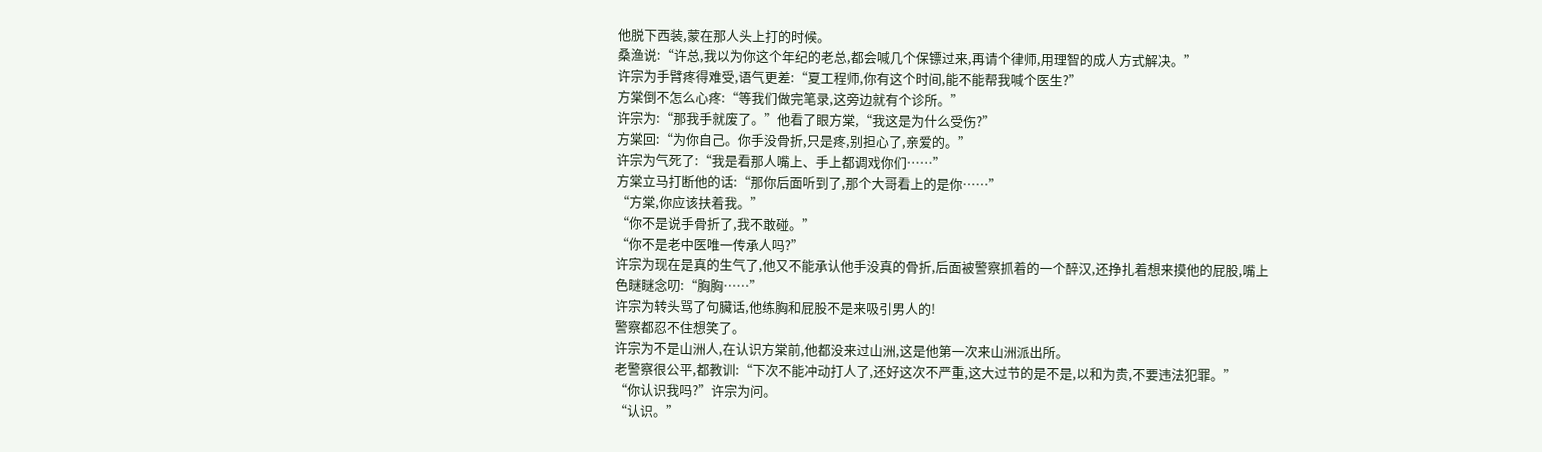他脱下西装,蒙在那人头上打的时候。
桑渔说:“许总,我以为你这个年纪的老总,都会喊几个保镖过来,再请个律师,用理智的成人方式解决。”
许宗为手臂疼得难受,语气更差:“夏工程师,你有这个时间,能不能帮我喊个医生?”
方棠倒不怎么心疼:“等我们做完笔录,这旁边就有个诊所。”
许宗为:“那我手就废了。”他看了眼方棠,“我这是为什么受伤?”
方棠回:“为你自己。你手没骨折,只是疼,别担心了,亲爱的。”
许宗为气死了:“我是看那人嘴上、手上都调戏你们……”
方棠立马打断他的话:“那你后面听到了,那个大哥看上的是你……”
“方棠,你应该扶着我。”
“你不是说手骨折了,我不敢碰。”
“你不是老中医唯一传承人吗?”
许宗为现在是真的生气了,他又不能承认他手没真的骨折,后面被警察抓着的一个醉汉,还挣扎着想来摸他的屁股,嘴上色瞇瞇念叨:“胸胸……”
许宗为转头骂了句臟话,他练胸和屁股不是来吸引男人的!
警察都忍不住想笑了。
许宗为不是山洲人,在认识方棠前,他都没来过山洲,这是他第一次来山洲派出所。
老警察很公平,都教训:“下次不能冲动打人了,还好这次不严重,这大过节的是不是,以和为贵,不要违法犯罪。”
“你认识我吗?”许宗为问。
“认识。”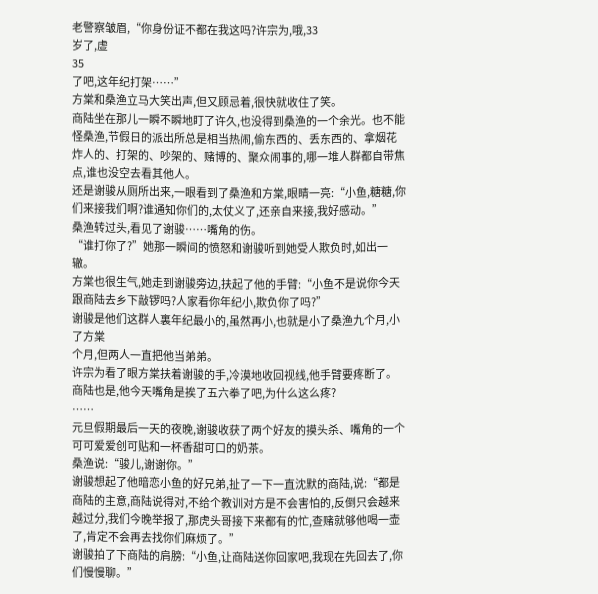老警察皱眉,“你身份证不都在我这吗?许宗为,哦,33
岁了,虚
35
了吧,这年纪打架……”
方棠和桑渔立马大笑出声,但又顾忌着,很快就收住了笑。
商陆坐在那儿一瞬不瞬地盯了许久,也没得到桑渔的一个余光。也不能怪桑渔,节假日的派出所总是相当热闹,偷东西的、丢东西的、拿烟花炸人的、打架的、吵架的、赌博的、聚众闹事的,哪一堆人群都自带焦点,谁也没空去看其他人。
还是谢骏从厕所出来,一眼看到了桑渔和方棠,眼睛一亮:“小鱼,糖糖,你们来接我们啊?谁通知你们的,太仗义了,还亲自来接,我好感动。”
桑渔转过头,看见了谢骏……嘴角的伤。
“谁打你了?”她那一瞬间的愤怒和谢骏听到她受人欺负时,如出一辙。
方棠也很生气,她走到谢骏旁边,扶起了他的手臂:“小鱼不是说你今天跟商陆去乡下敲锣吗?人家看你年纪小,欺负你了吗?”
谢骏是他们这群人裏年纪最小的,虽然再小,也就是小了桑渔九个月,小了方棠
个月,但两人一直把他当弟弟。
许宗为看了眼方棠扶着谢骏的手,冷漠地收回视线,他手臂要疼断了。
商陆也是,他今天嘴角是挨了五六拳了吧,为什么这么疼?
……
元旦假期最后一天的夜晚,谢骏收获了两个好友的摸头杀、嘴角的一个可可爱爱创可贴和一杯香甜可口的奶茶。
桑渔说:“骏儿,谢谢你。”
谢骏想起了他暗恋小鱼的好兄弟,扯了一下一直沈默的商陆,说:“都是商陆的主意,商陆说得对,不给个教训对方是不会害怕的,反倒只会越来越过分,我们今晚举报了,那虎头哥接下来都有的忙,查赌就够他喝一壶了,肯定不会再去找你们麻烦了。”
谢骏拍了下商陆的肩膀:“小鱼,让商陆送你回家吧,我现在先回去了,你们慢慢聊。”